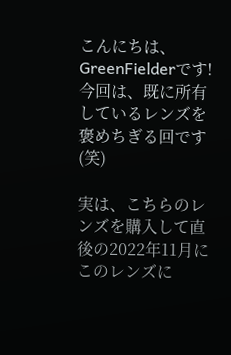こんにちは、GreenFielderです!
今回は、既に所有しているレンズを褒めちぎる回です(笑)

実は、こちらのレンズを購入して直後の2022年11月にこのレンズに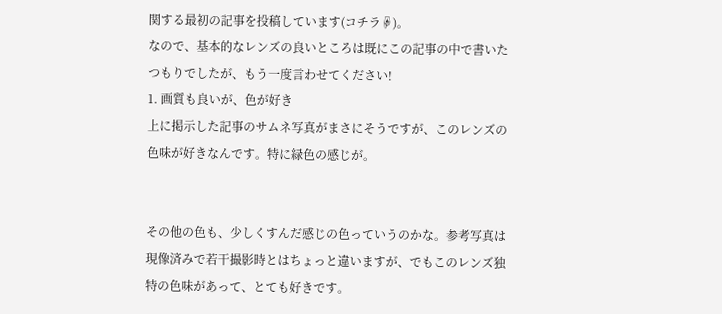関する最初の記事を投稿しています(コチラ☟)。
なので、基本的なレンズの良いところは既にこの記事の中で書いたつもりでしたが、もう一度言わせてください!
1. 画質も良いが、色が好き
上に掲示した記事のサムネ写真がまさにそうですが、このレンズの色味が好きなんです。特に緑色の感じが。


その他の色も、少しくすんだ感じの色っていうのかな。参考写真は現像済みで若干撮影時とはちょっと違いますが、でもこのレンズ独特の色味があって、とても好きです。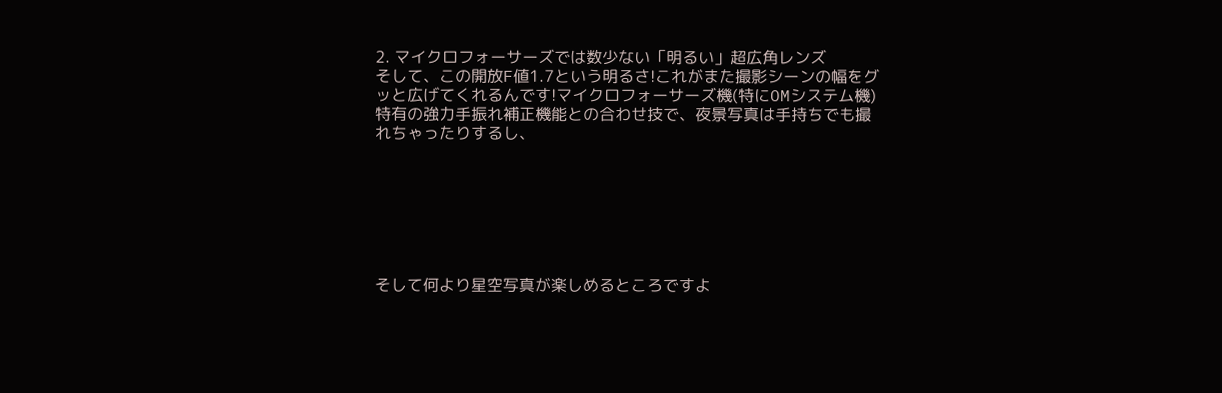2. マイクロフォーサーズでは数少ない「明るい」超広角レンズ
そして、この開放F値1.7という明るさ!これがまた撮影シーンの幅をグッと広げてくれるんです!マイクロフォーサーズ機(特にOMシステム機)特有の強力手振れ補正機能との合わせ技で、夜景写真は手持ちでも撮れちゃったりするし、







そして何より星空写真が楽しめるところですよ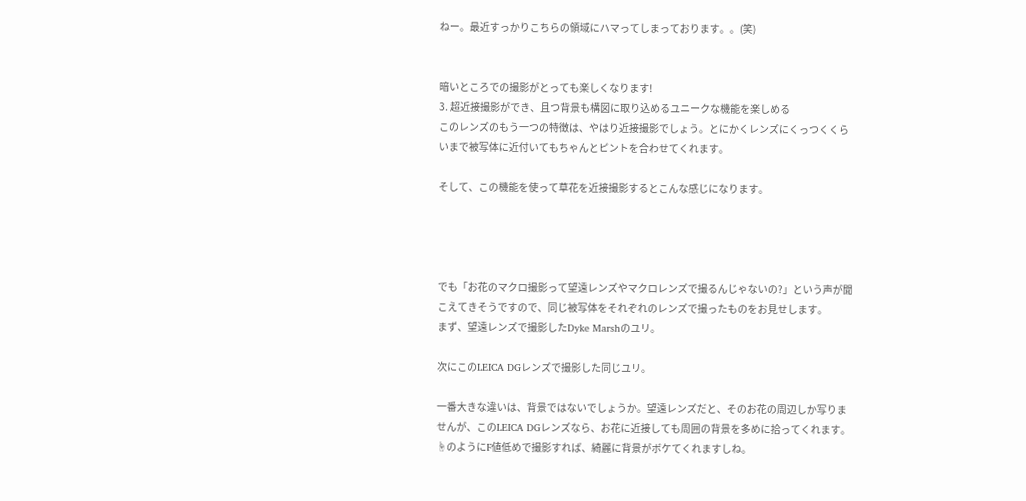ねー。最近すっかりこちらの領域にハマってしまっております。。(笑)


暗いところでの撮影がとっても楽しくなります!
3. 超近接撮影ができ、且つ背景も構図に取り込めるユニークな機能を楽しめる
このレンズのもう一つの特徴は、やはり近接撮影でしょう。とにかくレンズにくっつくくらいまで被写体に近付いてもちゃんとピントを合わせてくれます。

そして、この機能を使って草花を近接撮影するとこんな感じになります。




でも「お花のマクロ撮影って望遠レンズやマクロレンズで撮るんじゃないの?」という声が聞こえてきそうですので、同じ被写体をそれぞれのレンズで撮ったものをお見せします。
まず、望遠レンズで撮影したDyke Marshのユリ。

次にこのLEICA DGレンズで撮影した同じユリ。

一番大きな違いは、背景ではないでしょうか。望遠レンズだと、そのお花の周辺しか写りませんが、このLEICA DGレンズなら、お花に近接しても周囲の背景を多めに拾ってくれます。☝のようにF値低めで撮影すれば、綺麗に背景がボケてくれますしね。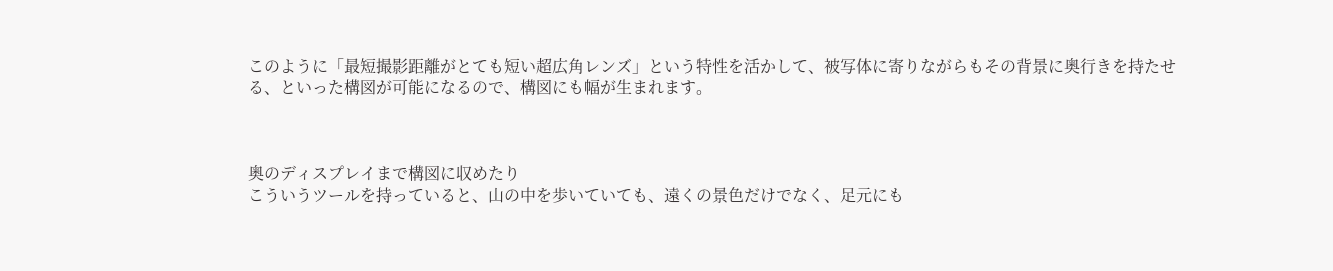このように「最短撮影距離がとても短い超広角レンズ」という特性を活かして、被写体に寄りながらもその背景に奥行きを持たせる、といった構図が可能になるので、構図にも幅が生まれます。



奥のディスプレイまで構図に収めたり
こういうツールを持っていると、山の中を歩いていても、遠くの景色だけでなく、足元にも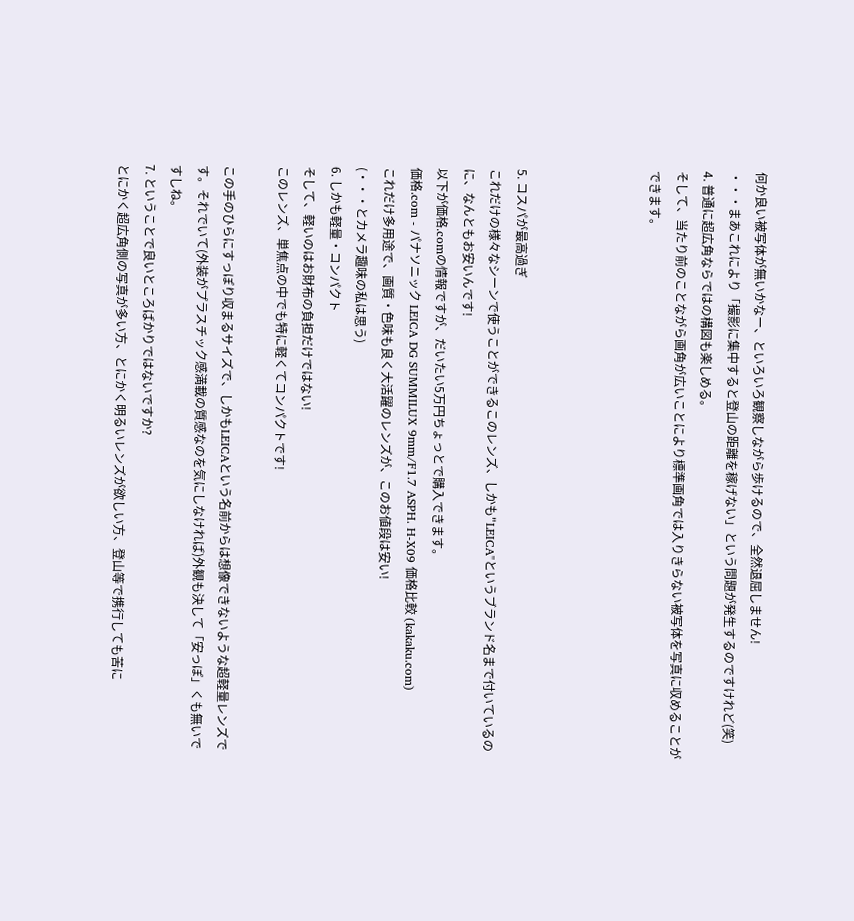何か良い被写体が無いかなー、といろいろ観察しながら歩けるので、全然退屈しません!
・・・まあこれにより「撮影に集中すると登山の距離を稼げない」という問題が発生するのですけれど(笑)
4. 普通に超広角ならではの構図も楽しめる。
そして、当たり前のことながら画角が広いことにより標準画角では入りきらない被写体を写真に収めることができます。




5. コスパが最高過ぎ
これだけの様々なシーンで使うことができるこのレンズ、しかも"LEICA"というブランド名まで付いているのに、なんともお安いんです!
以下が価格.comの情報ですが、だいたい5万円ちょっとで購入できます。
価格.com - パナソニック LEICA DG SUMMILUX 9mm/F1.7 ASPH. H-X09 価格比較 (kakaku.com)
これだけ多用途で、画質・色味も良く大活躍のレンズが、このお値段は安い!
(・・・とカメラ趣味の私は思う)
6. しかも軽量・コンパクト
そして、軽いのはお財布の負担だけではない!
このレンズ、単焦点の中でも特に軽くてコンパクトです!

この手のひらにすっぽり収まるサイズで、しかもLEICAという名前からは想像できないような超軽量レンズです。それでいて(外装がプラスチック感満載の質感なのを気にしなければ)外観も決して「安っぽ」くも無いですしね。
7. ということで良いところばかりではないですか?
とにかく超広角側の写真が多い方、とにかく明るいレンズが欲しい方、登山等で携行しても苦に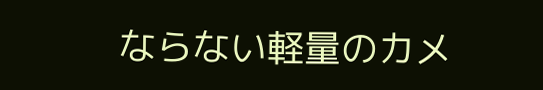ならない軽量のカメ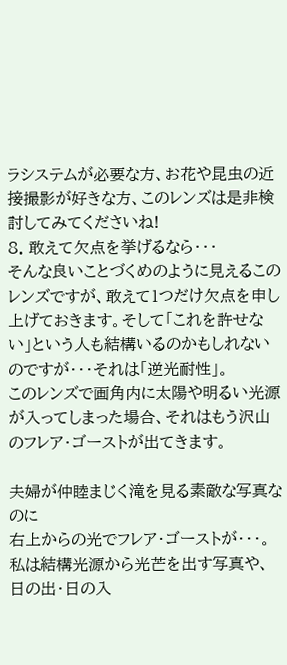ラシステムが必要な方、お花や昆虫の近接撮影が好きな方、このレンズは是非検討してみてくださいね!
8. 敢えて欠点を挙げるなら・・・
そんな良いことづくめのように見えるこのレンズですが、敢えて1つだけ欠点を申し上げておきます。そして「これを許せない」という人も結構いるのかもしれないのですが・・・それは「逆光耐性」。
このレンズで画角内に太陽や明るい光源が入ってしまった場合、それはもう沢山のフレア・ゴーストが出てきます。

夫婦が仲睦まじく滝を見る素敵な写真なのに
右上からの光でフレア・ゴーストが・・・。
私は結構光源から光芒を出す写真や、日の出・日の入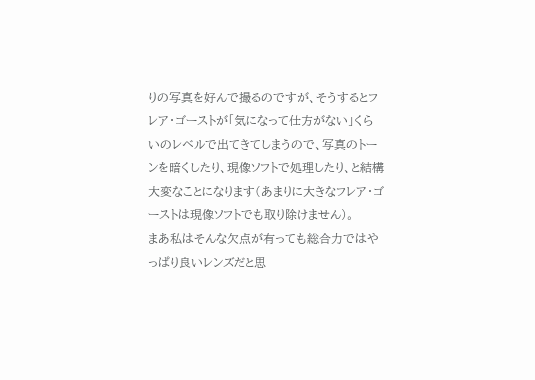りの写真を好んで撮るのですが、そうするとフレア・ゴーストが「気になって仕方がない」くらいのレベルで出てきてしまうので、写真のトーンを暗くしたり、現像ソフトで処理したり、と結構大変なことになります(あまりに大きなフレア・ゴーストは現像ソフトでも取り除けません)。
まあ私はそんな欠点が有っても総合力ではやっぱり良いレンズだと思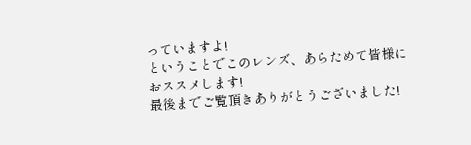っていますよ!
ということでこのレンズ、あらためて皆様におススメします!
最後までご覧頂きありがとうございました!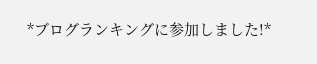*ブログランキングに参加しました!*